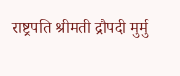राष्ट्रपति श्रीमती द्रौपदी मुर्मु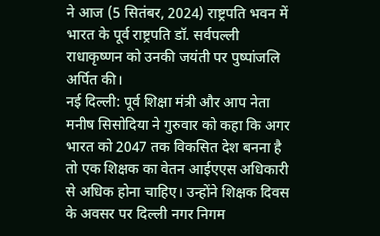ने आज (5 सितंबर, 2024) राष्ट्रपति भवन में भारत के पूर्व राष्ट्रपति डॉ. सर्वपल्ली राधाकृष्णन को उनकी जयंती पर पुष्पांजलि अर्पित की।
नई दिल्ली: पूर्व शिक्षा मंत्री और आप नेता मनीष सिसोदिया ने गुरुवार को कहा कि अगर भारत को 2047 तक विकसित देश बनना है तो एक शिक्षक का वेतन आईएएस अधिकारी से अधिक होना चाहिए। उन्होंने शिक्षक दिवस के अवसर पर दिल्ली नगर निगम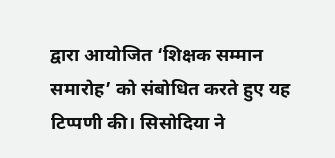द्वारा आयोजित ‘शिक्षक सम्मान समारोह’ को संबोधित करते हुए यह टिप्पणी की। सिसोदिया ने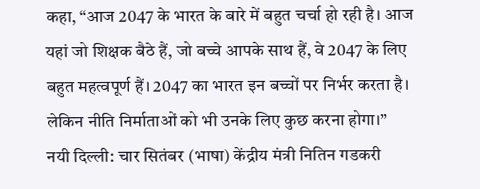कहा, “आज 2047 के भारत के बारे में बहुत चर्चा हो रही है। आज यहां जो शिक्षक बैठे हैं, जो बच्चे आपके साथ हैं, वे 2047 के लिए बहुत महत्वपूर्ण हैं। 2047 का भारत इन बच्चों पर निर्भर करता है। लेकिन नीति निर्माताओं को भी उनके लिए कुछ करना होगा।”
नयी दिल्ली: चार सितंबर (भाषा) केंद्रीय मंत्री नितिन गडकरी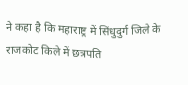ने कहा है कि महाराष्ट्र में सिंधुदुर्ग जिले के राजकोट किले में छत्रपति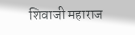शिवाजी महाराज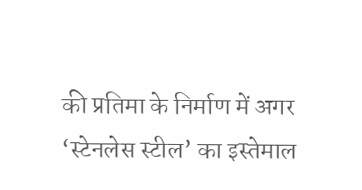की प्रतिमा के निर्माण में अगर ‘स्टेनलेस स्टील’ का इस्तेमाल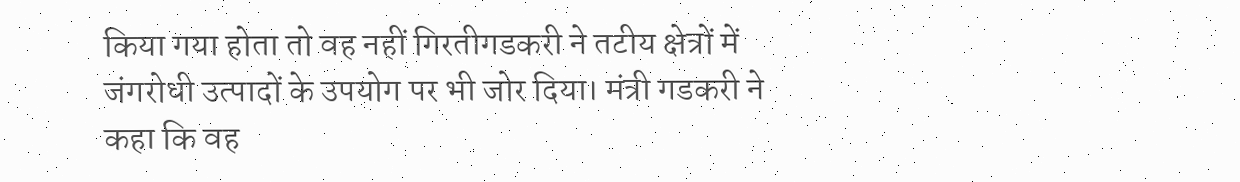किया गया होता तो वह नहीं गिरतीगडकरी ने तटीय क्षेत्रों में जंगरोधी उत्पादों के उपयोग पर भी जोर दिया। मंत्री गडकरी ने कहा कि वह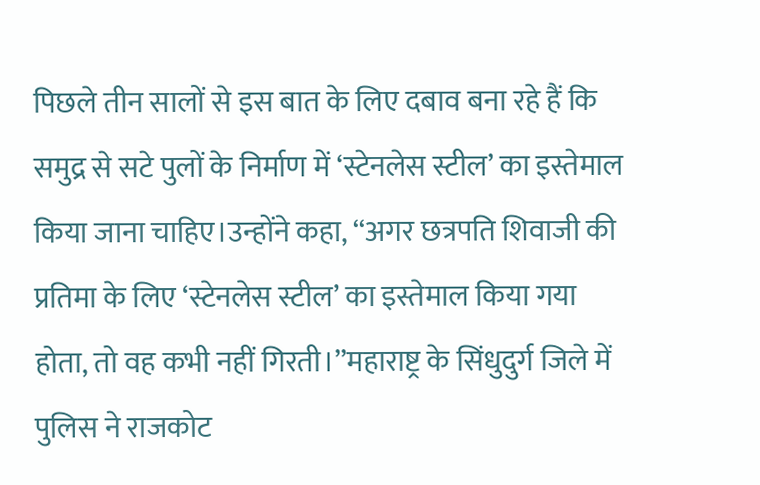पिछले तीन सालों से इस बात के लिए दबाव बना रहे हैं कि समुद्र से सटे पुलों के निर्माण में ‘स्टेनलेस स्टील’ का इस्तेमाल किया जाना चाहिए।उन्होंने कहा, ‘‘अगर छत्रपति शिवाजी की प्रतिमा के लिए ‘स्टेनलेस स्टील’ का इस्तेमाल किया गया होता, तो वह कभी नहीं गिरती।’’महाराष्ट्र के सिंधुदुर्ग जिले में पुलिस ने राजकोट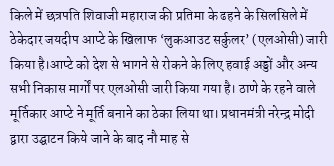किले में छत्रपति शिवाजी महाराज की प्रतिमा के ढहने के सिलसिले में ठेकेदार जयदीप आप्टे के खिलाफ ‘लुकआउट सर्कुलर’ (एलओसी) जारी किया है।आप्टे को देश से भागने से रोकने के लिए हवाई अड्डों और अन्य सभी निकास मार्गों पर एलओसी जारी किया गया है। ठाणे के रहने वाले मूर्तिकार आप्टे ने मूर्ति बनाने का ठेका लिया था। प्रधानमंत्री नरेन्द्र मोदी द्वारा उद्घाटन किये जाने के बाद नौ माह से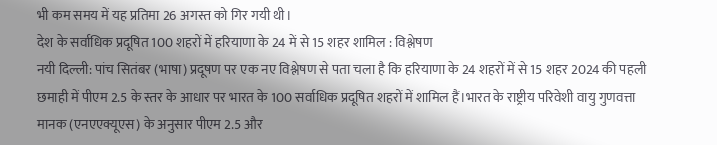भी कम समय में यह प्रतिमा 26 अगस्त को गिर गयी थी।
देश के सर्वाधिक प्रदूषित 100 शहरों में हरियाणा के 24 में से 15 शहर शामिल : विश्लेषण
नयी दिल्ली: पांच सितंबर (भाषा) प्रदूषण पर एक नए विश्लेषण से पता चला है कि हरियाणा के 24 शहरों में से 15 शहर 2024 की पहली छमाही में पीएम 2.5 के स्तर के आधार पर भारत के 100 सर्वाधिक प्रदूषित शहरों में शामिल हैं।भारत के राष्ट्रीय परिवेशी वायु गुणवत्ता मानक (एनएएक्यूएस) के अनुसार पीएम 2.5 और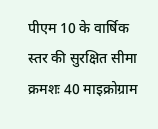पीएम 10 के वार्षिक स्तर की सुरक्षित सीमा क्रमशः 40 माइक्रोग्राम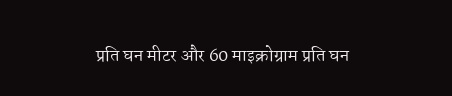प्रति घन मीटर और 60 माइक्रोग्राम प्रति घन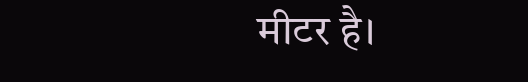मीटर है।